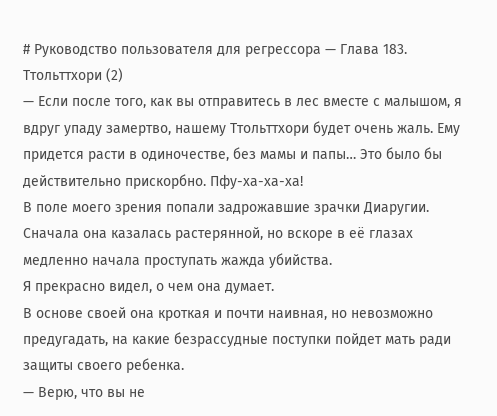# Руководство пользователя для регрессора — Глава 183. Ттольттхори (2)
— Если после того, как вы отправитесь в лес вместе с малышом, я вдруг упаду замертво, нашему Ттольттхори будет очень жаль. Ему придется расти в одиночестве, без мамы и папы… Это было бы действительно прискорбно. Пфу-ха-ха-ха!
В поле моего зрения попали задрожавшие зрачки Диаругии.
Сначала она казалась растерянной, но вскоре в её глазах медленно начала проступать жажда убийства.
Я прекрасно видел, о чем она думает.
В основе своей она кроткая и почти наивная, но невозможно предугадать, на какие безрассудные поступки пойдет мать ради защиты своего ребенка.
— Верю, что вы не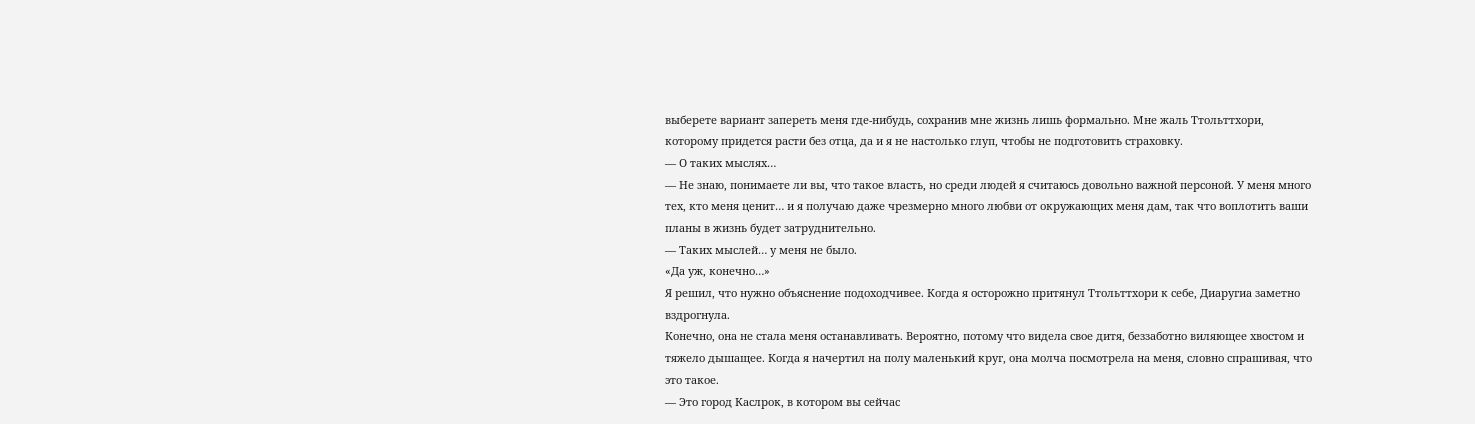выберете вариант запереть меня где-нибудь, сохранив мне жизнь лишь формально. Мне жаль Ттольттхори, которому придется расти без отца, да и я не настолько глуп, чтобы не подготовить страховку.
— О таких мыслях…
— Не знаю, понимаете ли вы, что такое власть, но среди людей я считаюсь довольно важной персоной. У меня много тех, кто меня ценит… и я получаю даже чрезмерно много любви от окружающих меня дам, так что воплотить ваши планы в жизнь будет затруднительно.
— Таких мыслей… у меня не было.
«Да уж, конечно…»
Я решил, что нужно объяснение подоходчивее. Когда я осторожно притянул Ттольттхори к себе, Диаругиа заметно вздрогнула.
Конечно, она не стала меня останавливать. Вероятно, потому что видела свое дитя, беззаботно виляющее хвостом и тяжело дышащее. Когда я начертил на полу маленький круг, она молча посмотрела на меня, словно спрашивая, что это такое.
— Это город Каслрок, в котором вы сейчас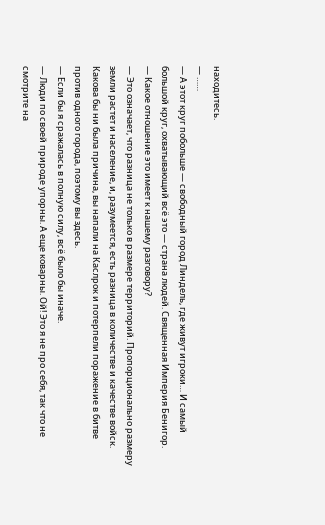находитесь.
— ……
— А этот круг побольше — свободный город Линдель, где живут игроки… И самый большой круг, охватывающий всё это — страна людей. Священная Империя Бенигор.
— Какое отношение это имеет к нашему разговору?
— Это означает, что разница не только в размере территорий. Пропорционально размеру земли растет и население, и, разумеется, есть разница в количестве и качестве войск. Какова бы ни была причина, вы напали на Каслрок и потерпели поражение в битве против одного города, поэтому вы здесь.
— Если бы я сражалась в полную силу, всё было бы иначе.
— Люди по своей природе упорны. А еще коварны. Ой! Это я не про себя, так что не смотрите на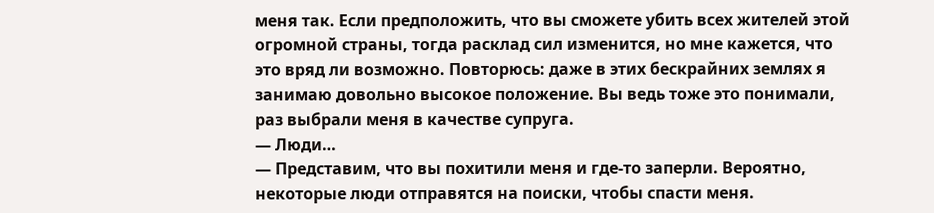меня так. Если предположить, что вы сможете убить всех жителей этой огромной страны, тогда расклад сил изменится, но мне кажется, что это вряд ли возможно. Повторюсь: даже в этих бескрайних землях я занимаю довольно высокое положение. Вы ведь тоже это понимали, раз выбрали меня в качестве супруга.
— Люди…
— Представим, что вы похитили меня и где-то заперли. Вероятно, некоторые люди отправятся на поиски, чтобы спасти меня.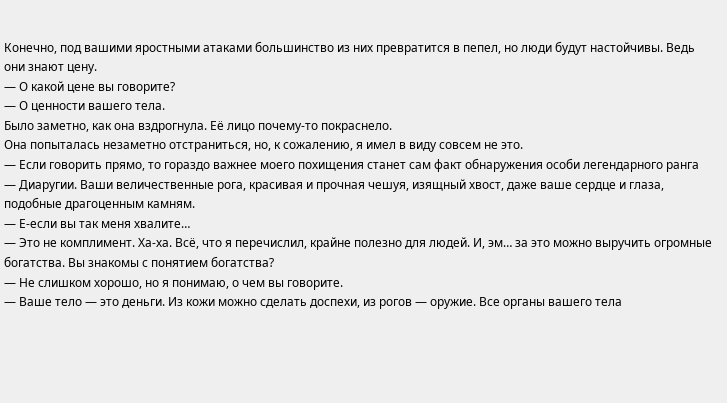Конечно, под вашими яростными атаками большинство из них превратится в пепел, но люди будут настойчивы. Ведь они знают цену.
— О какой цене вы говорите?
— О ценности вашего тела.
Было заметно, как она вздрогнула. Её лицо почему-то покраснело.
Она попыталась незаметно отстраниться, но, к сожалению, я имел в виду совсем не это.
— Если говорить прямо, то гораздо важнее моего похищения станет сам факт обнаружения особи легендарного ранга — Диаругии. Ваши величественные рога, красивая и прочная чешуя, изящный хвост, даже ваше сердце и глаза, подобные драгоценным камням.
— Е-если вы так меня хвалите…
— Это не комплимент. Ха-ха. Всё, что я перечислил, крайне полезно для людей. И, эм… за это можно выручить огромные богатства. Вы знакомы с понятием богатства?
— Не слишком хорошо, но я понимаю, о чем вы говорите.
— Ваше тело — это деньги. Из кожи можно сделать доспехи, из рогов — оружие. Все органы вашего тела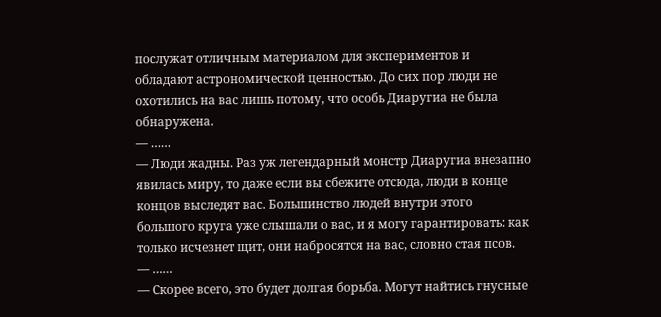послужат отличным материалом для экспериментов и обладают астрономической ценностью. До сих пор люди не охотились на вас лишь потому, что особь Диаругиа не была обнаружена.
— ……
— Люди жадны. Раз уж легендарный монстр Диаругиа внезапно явилась миру, то даже если вы сбежите отсюда, люди в конце концов выследят вас. Большинство людей внутри этого большого круга уже слышали о вас, и я могу гарантировать: как только исчезнет щит, они набросятся на вас, словно стая псов.
— ……
— Скорее всего, это будет долгая борьба. Могут найтись гнусные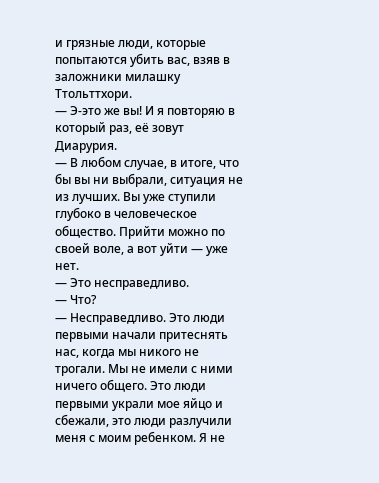и грязные люди, которые попытаются убить вас, взяв в заложники милашку Ттольттхори.
— Э-это же вы! И я повторяю в который раз, её зовут Диарурия.
— В любом случае, в итоге, что бы вы ни выбрали, ситуация не из лучших. Вы уже ступили глубоко в человеческое общество. Прийти можно по своей воле, а вот уйти — уже нет.
— Это несправедливо.
— Что?
— Несправедливо. Это люди первыми начали притеснять нас, когда мы никого не трогали. Мы не имели с ними ничего общего. Это люди первыми украли мое яйцо и сбежали, это люди разлучили меня с моим ребенком. Я не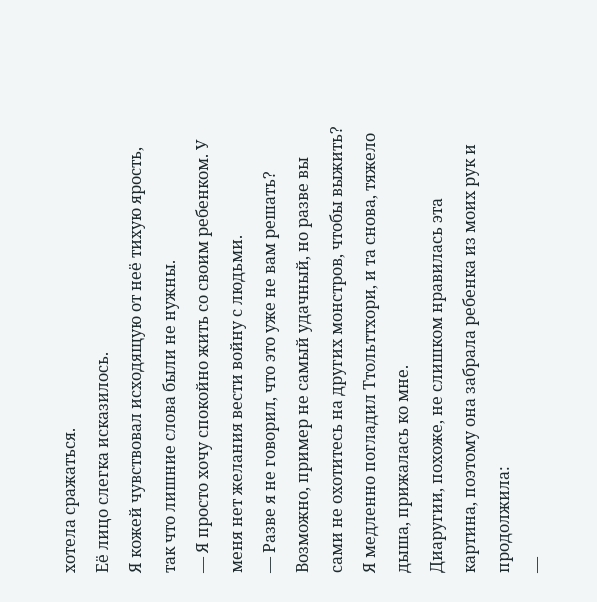хотела сражаться.
Её лицо слегка исказилось.
Я кожей чувствовал исходящую от неё тихую ярость, так что лишние слова были не нужны.
— Я просто хочу спокойно жить со своим ребенком. У меня нет желания вести войну с людьми.
— Разве я не говорил, что это уже не вам решать? Возможно, пример не самый удачный, но разве вы сами не охотитесь на других монстров, чтобы выжить?
Я медленно погладил Ттольттхори, и та снова, тяжело дыша, прижалась ко мне.
Диаругии, похоже, не слишком нравилась эта картина, поэтому она забрала ребенка из моих рук и продолжила:
—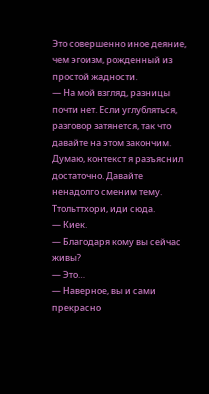Это совершенно иное деяние, чем эгоизм, рожденный из простой жадности.
— На мой взгляд, разницы почти нет. Если углубляться, разговор затянется, так что давайте на этом закончим. Думаю, контекст я разъяснил достаточно. Давайте ненадолго сменим тему. Ттольттхори, иди сюда.
— Киек.
— Благодаря кому вы сейчас живы?
— Это…
— Наверное, вы и сами прекрасно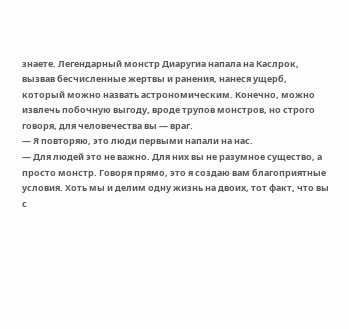знаете. Легендарный монстр Диаругиа напала на Каслрок, вызвав бесчисленные жертвы и ранения, нанеся ущерб, который можно назвать астрономическим. Конечно, можно извлечь побочную выгоду, вроде трупов монстров, но строго говоря, для человечества вы — враг.
— Я повторяю, это люди первыми напали на нас.
— Для людей это не важно. Для них вы не разумное существо, а просто монстр. Говоря прямо, это я создаю вам благоприятные условия. Хоть мы и делим одну жизнь на двоих, тот факт, что вы с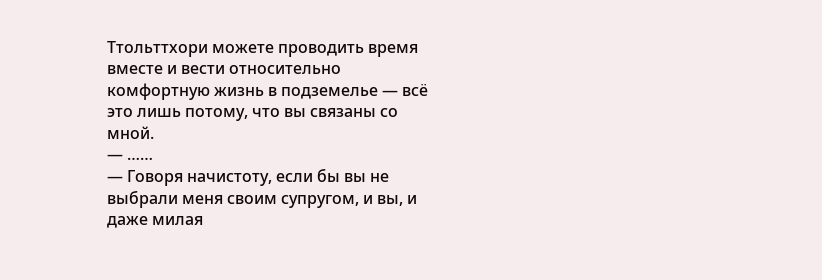Ттольттхори можете проводить время вместе и вести относительно комфортную жизнь в подземелье — всё это лишь потому, что вы связаны со мной.
— ……
— Говоря начистоту, если бы вы не выбрали меня своим супругом, и вы, и даже милая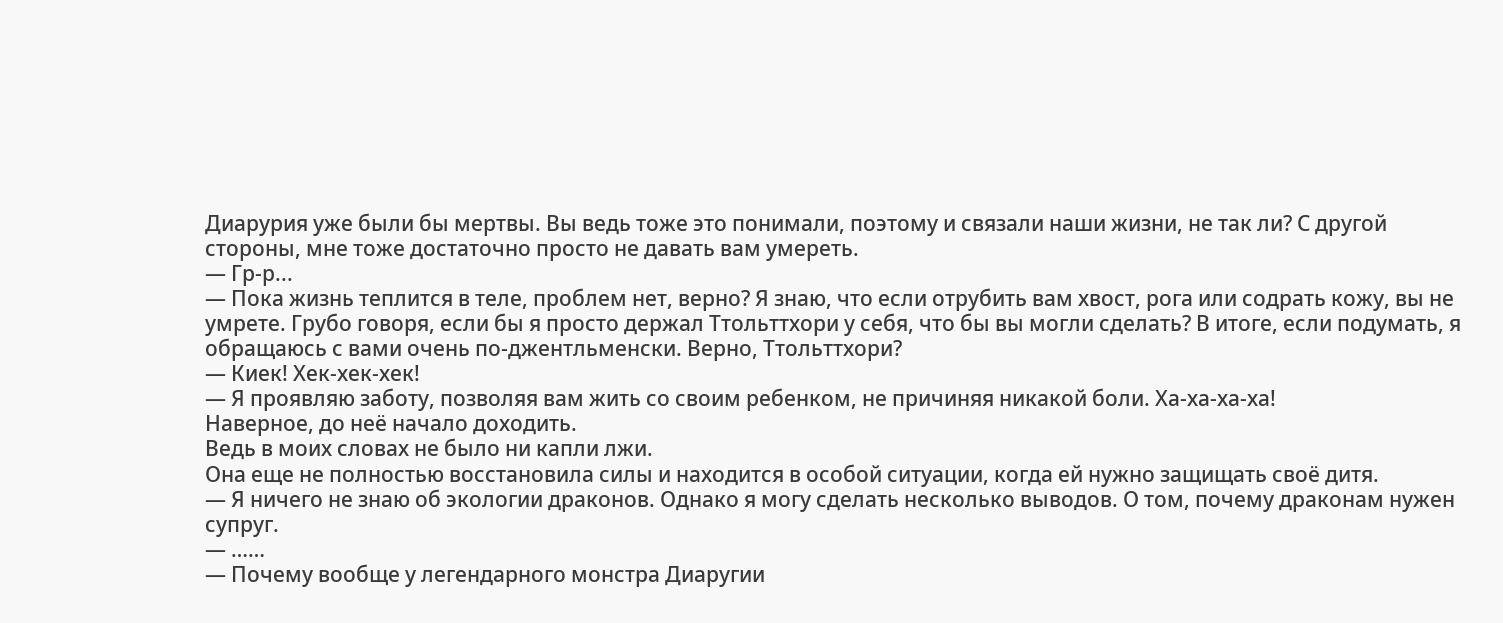Диарурия уже были бы мертвы. Вы ведь тоже это понимали, поэтому и связали наши жизни, не так ли? С другой стороны, мне тоже достаточно просто не давать вам умереть.
— Гр-р...
— Пока жизнь теплится в теле, проблем нет, верно? Я знаю, что если отрубить вам хвост, рога или содрать кожу, вы не умрете. Грубо говоря, если бы я просто держал Ттольттхори у себя, что бы вы могли сделать? В итоге, если подумать, я обращаюсь с вами очень по-джентльменски. Верно, Ттольттхори?
— Киек! Хек-хек-хек!
— Я проявляю заботу, позволяя вам жить со своим ребенком, не причиняя никакой боли. Ха-ха-ха-ха!
Наверное, до неё начало доходить.
Ведь в моих словах не было ни капли лжи.
Она еще не полностью восстановила силы и находится в особой ситуации, когда ей нужно защищать своё дитя.
— Я ничего не знаю об экологии драконов. Однако я могу сделать несколько выводов. О том, почему драконам нужен супруг.
— ……
— Почему вообще у легендарного монстра Диаругии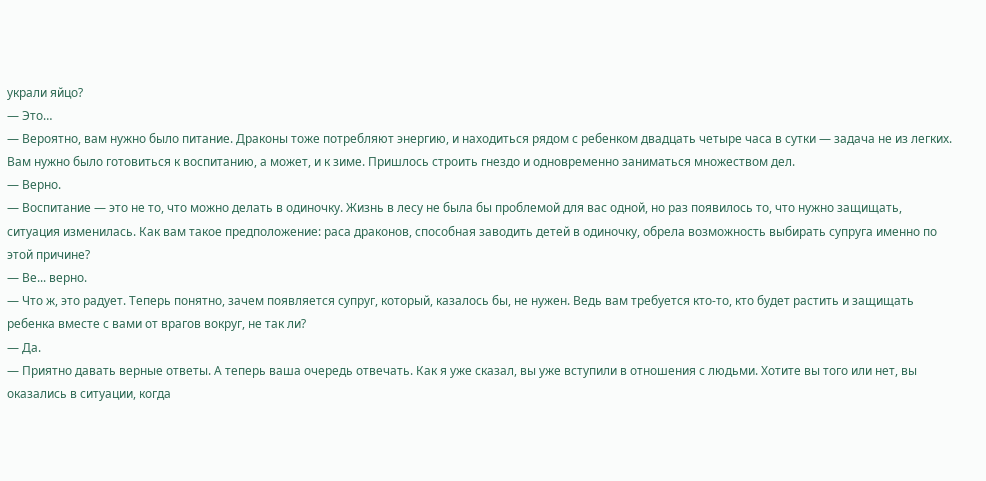украли яйцо?
— Это…
— Вероятно, вам нужно было питание. Драконы тоже потребляют энергию, и находиться рядом с ребенком двадцать четыре часа в сутки — задача не из легких. Вам нужно было готовиться к воспитанию, а может, и к зиме. Пришлось строить гнездо и одновременно заниматься множеством дел.
— Верно.
— Воспитание — это не то, что можно делать в одиночку. Жизнь в лесу не была бы проблемой для вас одной, но раз появилось то, что нужно защищать, ситуация изменилась. Как вам такое предположение: раса драконов, способная заводить детей в одиночку, обрела возможность выбирать супруга именно по этой причине?
— Ве... верно.
— Что ж, это радует. Теперь понятно, зачем появляется супруг, который, казалось бы, не нужен. Ведь вам требуется кто-то, кто будет растить и защищать ребенка вместе с вами от врагов вокруг, не так ли?
— Да.
— Приятно давать верные ответы. А теперь ваша очередь отвечать. Как я уже сказал, вы уже вступили в отношения с людьми. Хотите вы того или нет, вы оказались в ситуации, когда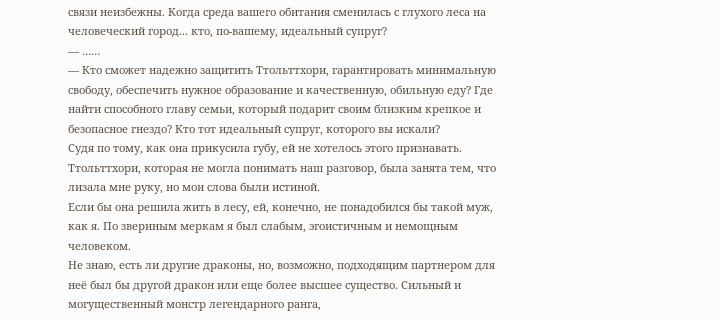связи неизбежны. Когда среда вашего обитания сменилась с глухого леса на человеческий город... кто, по-вашему, идеальный супруг?
— ……
— Кто сможет надежно защитить Ттольттхори, гарантировать минимальную свободу, обеспечить нужное образование и качественную, обильную еду? Где найти способного главу семьи, который подарит своим близким крепкое и безопасное гнездо? Кто тот идеальный супруг, которого вы искали?
Судя по тому, как она прикусила губу, ей не хотелось этого признавать.
Ттольттхори, которая не могла понимать наш разговор, была занята тем, что лизала мне руку, но мои слова были истиной.
Если бы она решила жить в лесу, ей, конечно, не понадобился бы такой муж, как я. По звериным меркам я был слабым, эгоистичным и немощным человеком.
Не знаю, есть ли другие драконы, но, возможно, подходящим партнером для неё был бы другой дракон или еще более высшее существо. Сильный и могущественный монстр легендарного ранга,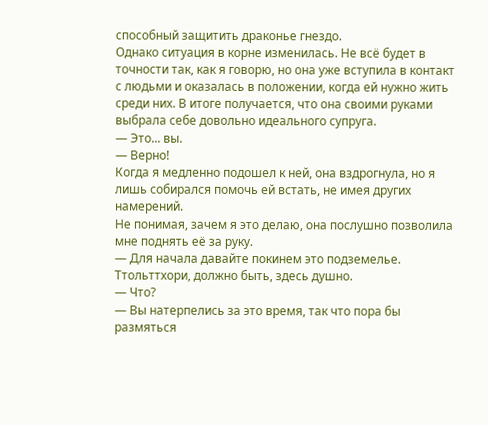способный защитить драконье гнездо.
Однако ситуация в корне изменилась. Не всё будет в точности так, как я говорю, но она уже вступила в контакт с людьми и оказалась в положении, когда ей нужно жить среди них. В итоге получается, что она своими руками выбрала себе довольно идеального супруга.
— Это... вы.
— Верно!
Когда я медленно подошел к ней, она вздрогнула, но я лишь собирался помочь ей встать, не имея других намерений.
Не понимая, зачем я это делаю, она послушно позволила мне поднять её за руку.
— Для начала давайте покинем это подземелье. Ттольттхори, должно быть, здесь душно.
— Что?
— Вы натерпелись за это время, так что пора бы размяться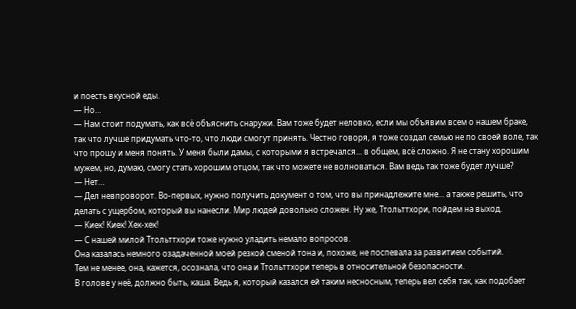и поесть вкусной еды.
— Но…
— Нам стоит подумать, как всё объяснить снаружи. Вам тоже будет неловко, если мы объявим всем о нашем браке, так что лучше придумать что-то, что люди смогут принять. Честно говоря, я тоже создал семью не по своей воле, так что прошу и меня понять. У меня были дамы, с которыми я встречался... в общем, всё сложно. Я не стану хорошим мужем, но, думаю, смогу стать хорошим отцом, так что можете не волноваться. Вам ведь так тоже будет лучше?
— Нет…
— Дел невпроворот. Во-первых, нужно получить документ о том, что вы принадлежите мне... а также решить, что делать с ущербом, который вы нанесли. Мир людей довольно сложен. Ну же, Ттольттхори, пойдем на выход.
— Киек! Киек! Хек-хек!
— С нашей милой Ттольттхори тоже нужно уладить немало вопросов.
Она казалась немного озадаченной моей резкой сменой тона и, похоже, не поспевала за развитием событий.
Тем не менее, она, кажется, осознала, что она и Ттольттхори теперь в относительной безопасности.
В голове у неё, должно быть, каша. Ведь я, который казался ей таким несносным, теперь вел себя так, как подобает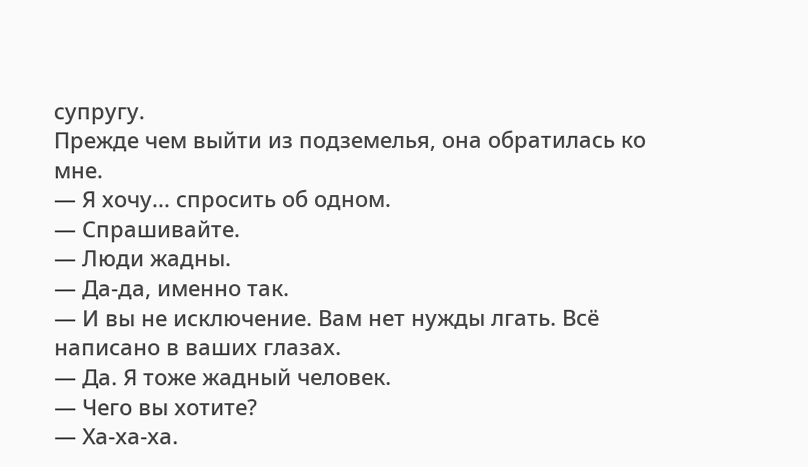супругу.
Прежде чем выйти из подземелья, она обратилась ко мне.
— Я хочу... спросить об одном.
— Спрашивайте.
— Люди жадны.
— Да-да, именно так.
— И вы не исключение. Вам нет нужды лгать. Всё написано в ваших глазах.
— Да. Я тоже жадный человек.
— Чего вы хотите?
— Ха-ха-ха.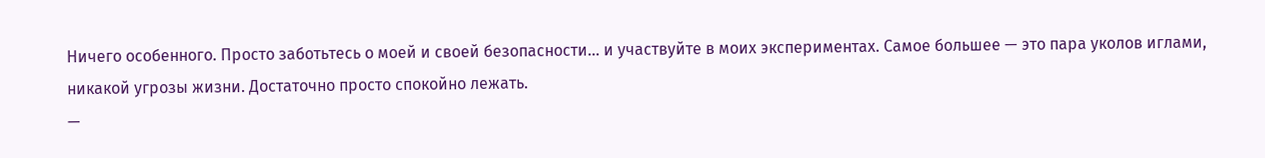Ничего особенного. Просто заботьтесь о моей и своей безопасности... и участвуйте в моих экспериментах. Самое большее — это пара уколов иглами, никакой угрозы жизни. Достаточно просто спокойно лежать.
—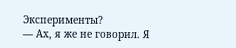Эксперименты?
— Ах, я же не говорил. Я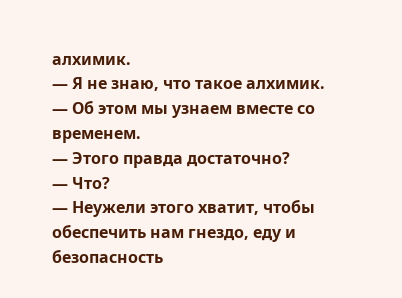алхимик.
— Я не знаю, что такое алхимик.
— Об этом мы узнаем вместе со временем.
— Этого правда достаточно?
— Что?
— Неужели этого хватит, чтобы обеспечить нам гнездо, еду и безопасность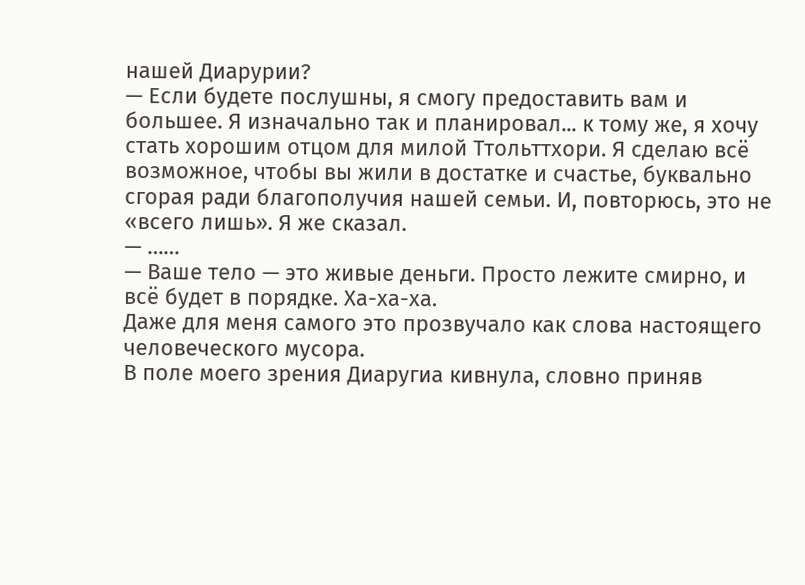нашей Диарурии?
— Если будете послушны, я смогу предоставить вам и большее. Я изначально так и планировал... к тому же, я хочу стать хорошим отцом для милой Ттольттхори. Я сделаю всё возможное, чтобы вы жили в достатке и счастье, буквально сгорая ради благополучия нашей семьи. И, повторюсь, это не «всего лишь». Я же сказал.
— ……
— Ваше тело — это живые деньги. Просто лежите смирно, и всё будет в порядке. Ха-ха-ха.
Даже для меня самого это прозвучало как слова настоящего человеческого мусора.
В поле моего зрения Диаругиа кивнула, словно приняв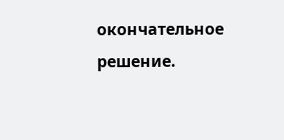окончательное решение.